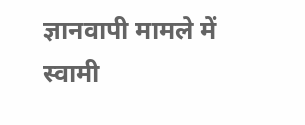ज्ञानवापी मामले में स्वामी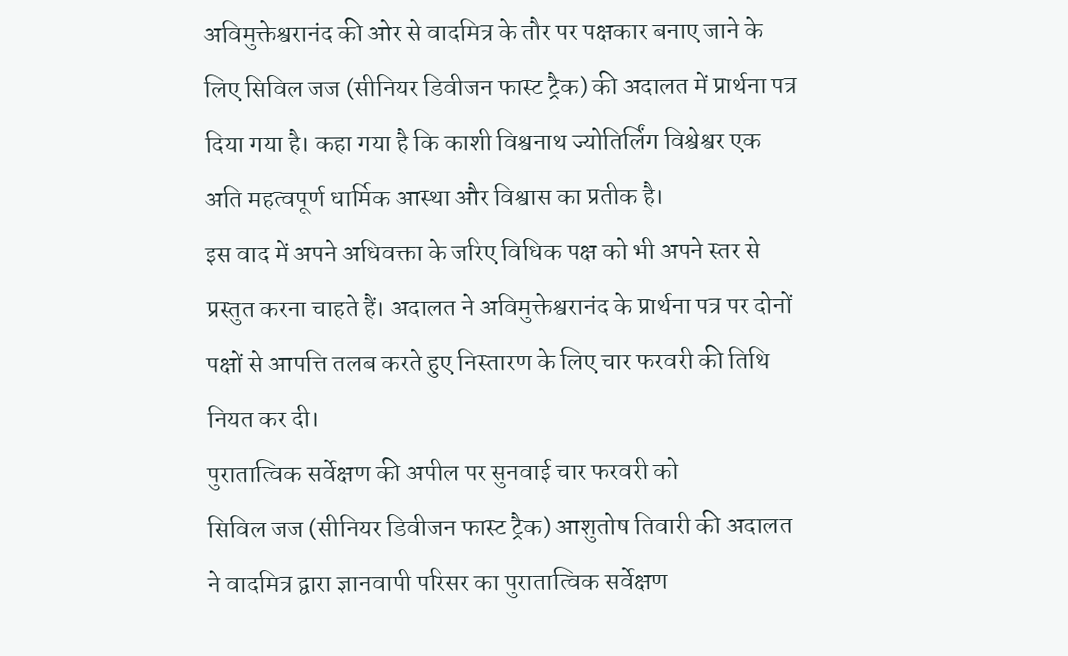अविमुक्तेश्वरानंद की ओर से वादमित्र के तौर पर पक्षकार बनाए जाने के लिए सिविल जज (सीनियर डिवीजन फास्ट ट्रैक) की अदालत में प्रार्थना पत्र दिया गया है। कहा गया है कि काशी विश्वनाथ ज्योतिर्लिंग विश्वेश्वर एक अति महत्वपूर्ण धार्मिक आस्था और विश्वास का प्रतीक है।
इस वाद में अपने अधिवक्ता के जरिए विधिक पक्ष को भी अपने स्तर से प्रस्तुत करना चाहते हैं। अदालत ने अविमुक्तेश्वरानंद के प्रार्थना पत्र पर दोनों पक्षों से आपत्ति तलब करते हुए निस्तारण के लिए चार फरवरी की तिथि नियत कर दी।
पुरातात्विक सर्वेक्षण की अपील पर सुनवाई चार फरवरी को
सिविल जज (सीनियर डिवीजन फास्ट ट्रैक) आशुतोष तिवारी की अदालत ने वादमित्र द्वारा ज्ञानवापी परिसर का पुरातात्विक सर्वेक्षण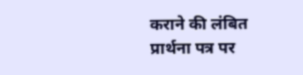कराने की लंबित प्रार्थना पत्र पर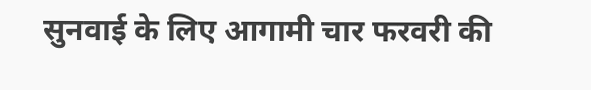सुनवाई के लिए आगामी चार फरवरी की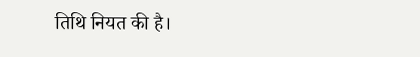तिथि नियत की है।